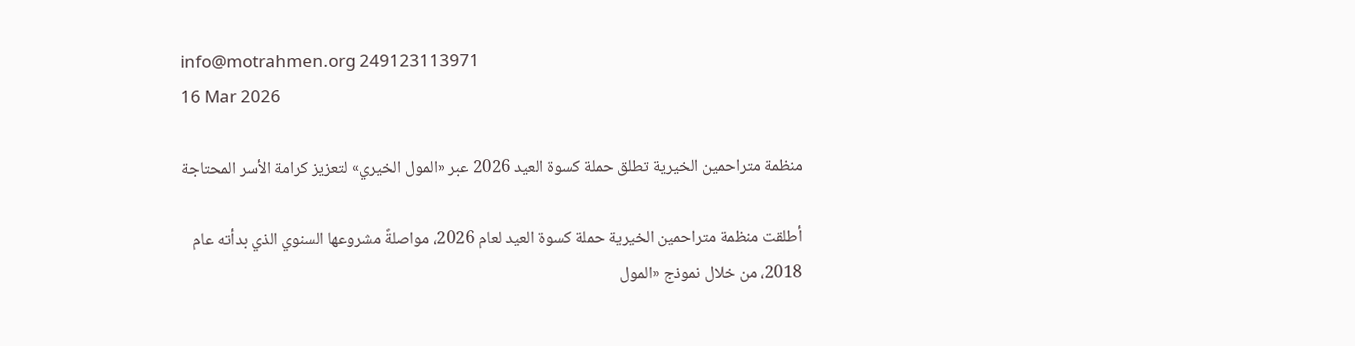info@motrahmen.org 249123113971
16 Mar 2026

منظمة متراحمين الخيرية تطلق حملة كسوة العيد 2026 عبر «المول الخيري» لتعزيز كرامة الأسر المحتاجة

أطلقت منظمة متراحمين الخيرية حملة كسوة العيد لعام 2026، مواصلةً مشروعها السنوي الذي بدأته عام 2018، من خلال نموذج «المول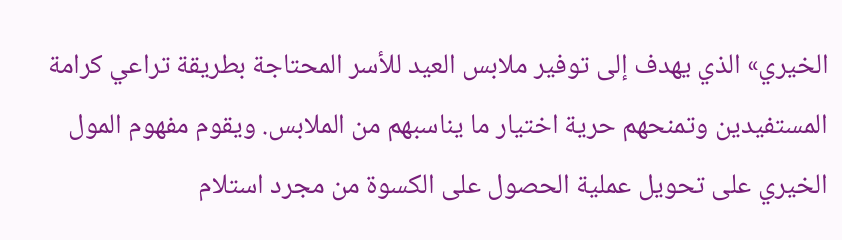الخيري» الذي يهدف إلى توفير ملابس العيد للأسر المحتاجة بطريقة تراعي كرامة المستفيدين وتمنحهم حرية اختيار ما يناسبهم من الملابس. ويقوم مفهوم المول الخيري على تحويل عملية الحصول على الكسوة من مجرد استلام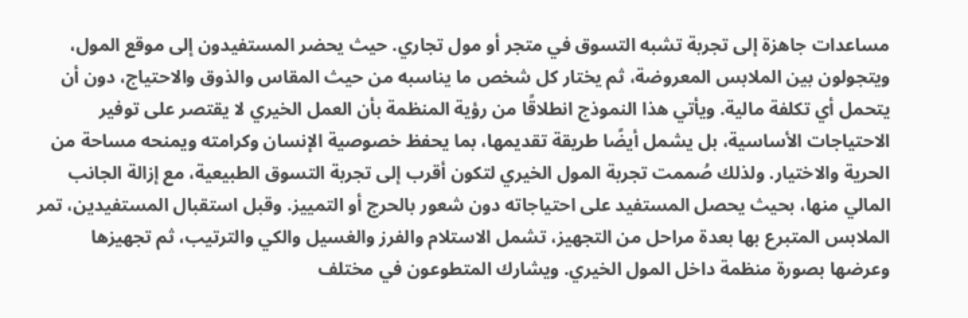مساعدات جاهزة إلى تجربة تشبه التسوق في متجر أو مول تجاري. حيث يحضر المستفيدون إلى موقع المول، ويتجولون بين الملابس المعروضة، ثم يختار كل شخص ما يناسبه من حيث المقاس والذوق والاحتياج، دون أن يتحمل أي تكلفة مالية. ويأتي هذا النموذج انطلاقًا من رؤية المنظمة بأن العمل الخيري لا يقتصر على توفير الاحتياجات الأساسية، بل يشمل أيضًا طريقة تقديمها، بما يحفظ خصوصية الإنسان وكرامته ويمنحه مساحة من الحرية والاختيار. ولذلك صُممت تجربة المول الخيري لتكون أقرب إلى تجربة التسوق الطبيعية، مع إزالة الجانب المالي منها، بحيث يحصل المستفيد على احتياجاته دون شعور بالحرج أو التمييز. وقبل استقبال المستفيدين، تمر الملابس المتبرع بها بعدة مراحل من التجهيز، تشمل الاستلام والفرز والغسيل والكي والترتيب، ثم تجهيزها وعرضها بصورة منظمة داخل المول الخيري. ويشارك المتطوعون في مختلف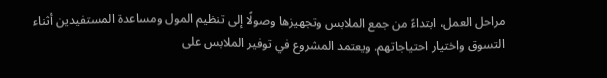مراحل العمل، ابتداءً من جمع الملابس وتجهيزها وصولًا إلى تنظيم المول ومساعدة المستفيدين أثناء التسوق واختيار احتياجاتهم. ويعتمد المشروع في توفير الملابس على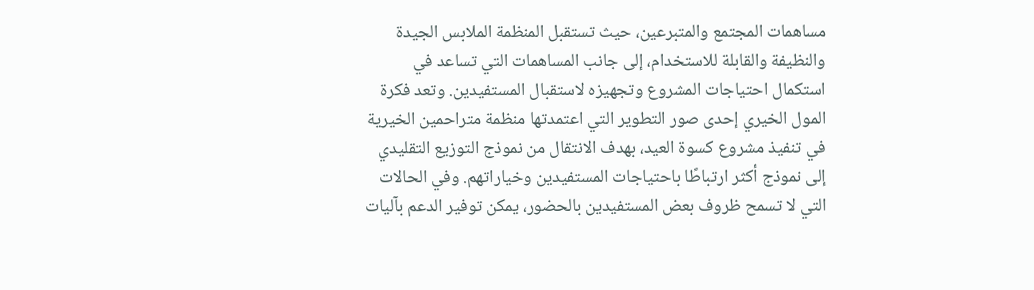مساهمات المجتمع والمتبرعين، حيث تستقبل المنظمة الملابس الجيدة والنظيفة والقابلة للاستخدام، إلى جانب المساهمات التي تساعد في استكمال احتياجات المشروع وتجهيزه لاستقبال المستفيدين. وتعد فكرة المول الخيري إحدى صور التطوير التي اعتمدتها منظمة متراحمين الخيرية في تنفيذ مشروع كسوة العيد، بهدف الانتقال من نموذج التوزيع التقليدي إلى نموذج أكثر ارتباطًا باحتياجات المستفيدين وخياراتهم. وفي الحالات التي لا تسمح ظروف بعض المستفيدين بالحضور، يمكن توفير الدعم بآليات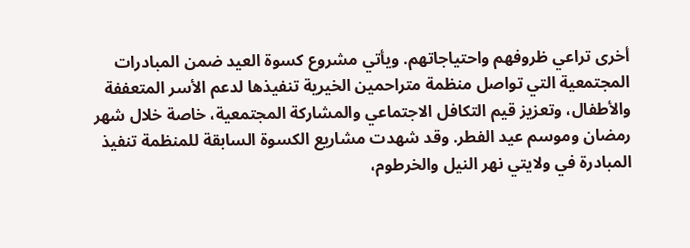أخرى تراعي ظروفهم واحتياجاتهم. ويأتي مشروع كسوة العيد ضمن المبادرات المجتمعية التي تواصل منظمة متراحمين الخيرية تنفيذها لدعم الأسر المتعففة والأطفال، وتعزيز قيم التكافل الاجتماعي والمشاركة المجتمعية، خاصة خلال شهر رمضان وموسم عيد الفطر. وقد شهدت مشاريع الكسوة السابقة للمنظمة تنفيذ المبادرة في ولايتي نهر النيل والخرطوم،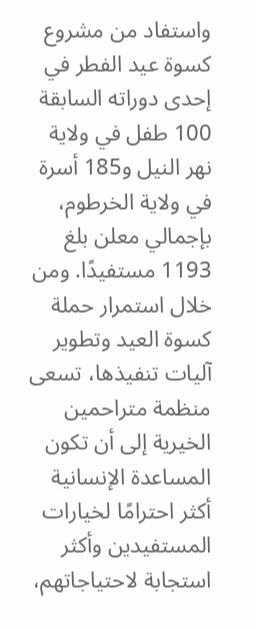واستفاد من مشروع كسوة عيد الفطر في إحدى دوراته السابقة 100 طفل في ولاية نهر النيل و185 أسرة في ولاية الخرطوم، بإجمالي معلن بلغ 1193 مستفيدًا. ومن خلال استمرار حملة كسوة العيد وتطوير آليات تنفيذها، تسعى منظمة متراحمين الخيرية إلى أن تكون المساعدة الإنسانية أكثر احترامًا لخيارات المستفيدين وأكثر استجابة لاحتياجاتهم،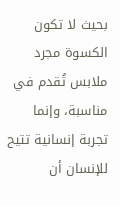بحيث لا تكون الكسوة مجرد ملابس تُقدم في مناسبة، وإنما تجربة إنسانية تتيح للإنسان أن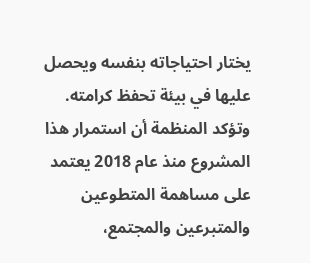يختار احتياجاته بنفسه ويحصل عليها في بيئة تحفظ كرامته. وتؤكد المنظمة أن استمرار هذا المشروع منذ عام 2018 يعتمد على مساهمة المتطوعين والمتبرعين والمجتمع،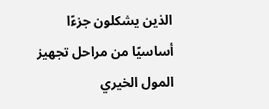الذين يشكلون جزءًا أساسيًا من مراحل تجهيز المول الخيري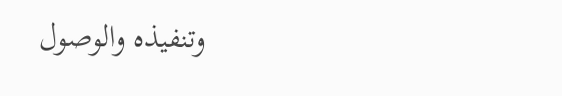وتنفيذه والوصول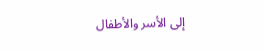إلى الأسر والأطفال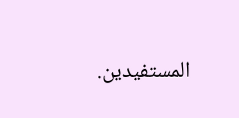المستفيدين.